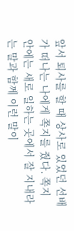앞서 퇴사를 할 때 상사로 있었던 선배가 떠나는 나에게 쪽지를 줬다. 쪽지 안에는 새로 일하는 곳에서 잘 지내라는 말과 함께 이런 말이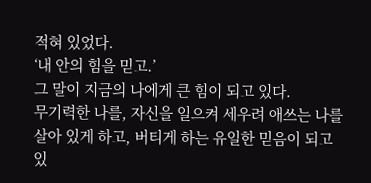적혀 있었다.
‘내 안의 힘을 믿고.’
그 말이 지금의 나에게 큰 힘이 되고 있다.
무기력한 나를, 자신을 일으켜 세우려 애쓰는 나를 살아 있게 하고, 버티게 하는 유일한 믿음이 되고 있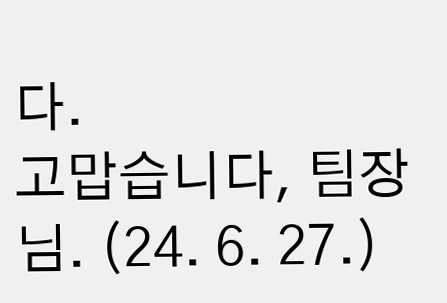다.
고맙습니다, 팀장님. (24. 6. 27.)